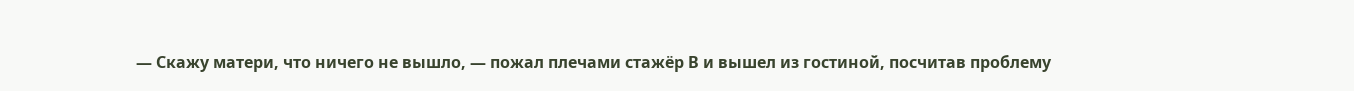— Скажу матери, что ничего не вышло, — пожал плечами стажёр В и вышел из гостиной, посчитав проблему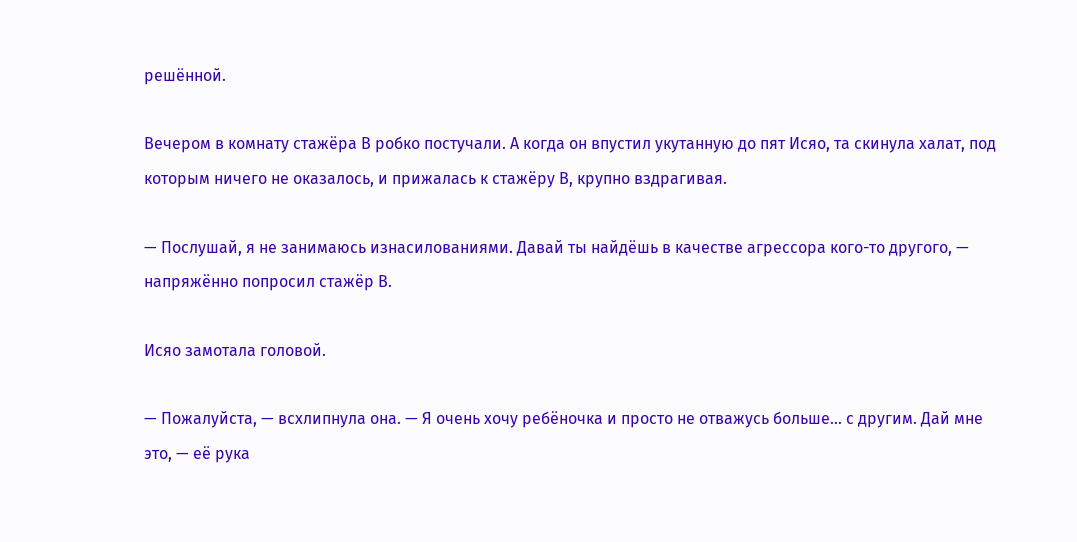решённой.

Вечером в комнату стажёра В робко постучали. А когда он впустил укутанную до пят Исяо, та скинула халат, под которым ничего не оказалось, и прижалась к стажёру В, крупно вздрагивая.

— Послушай, я не занимаюсь изнасилованиями. Давай ты найдёшь в качестве агрессора кого-то другого, — напряжённо попросил стажёр В.

Исяо замотала головой.

— Пожалуйста, — всхлипнула она. — Я очень хочу ребёночка и просто не отважусь больше… с другим. Дай мне это, — её рука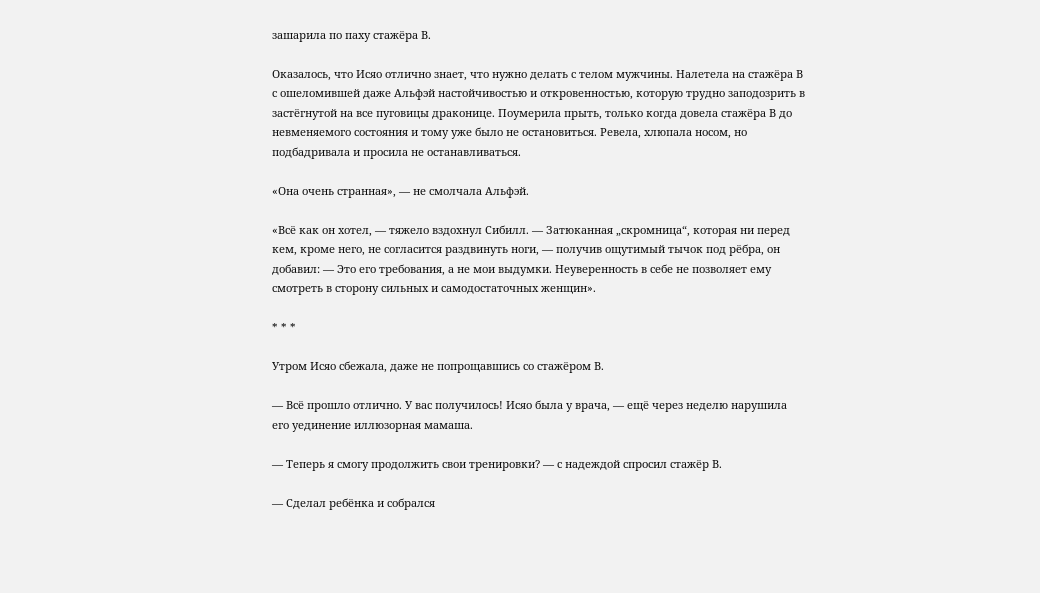зашарила по паху стажёра В.

Оказалось, что Исяо отлично знает, что нужно делать с телом мужчины. Налетела на стажёра В с ошеломившей даже Альфэй настойчивостью и откровенностью, которую трудно заподозрить в застёгнутой на все пуговицы драконице. Поумерила прыть, только когда довела стажёра В до невменяемого состояния и тому уже было не остановиться. Ревела, хлюпала носом, но подбадривала и просила не останавливаться.

«Она очень странная», — не смолчала Альфэй.

«Всё как он хотел, — тяжело вздохнул Сибилл. — Затюканная „скромница“, которая ни перед кем, кроме него, не согласится раздвинуть ноги, — получив ощутимый тычок под рёбра, он добавил: — Это его требования, а не мои выдумки. Неуверенность в себе не позволяет ему смотреть в сторону сильных и самодостаточных женщин».

* * *

Утром Исяо сбежала, даже не попрощавшись со стажёром В.

— Всё прошло отлично. У вас получилось! Исяо была у врача, — ещё через неделю нарушила его уединение иллюзорная мамаша.

— Теперь я смогу продолжить свои тренировки? — с надеждой спросил стажёр В.

— Сделал ребёнка и собрался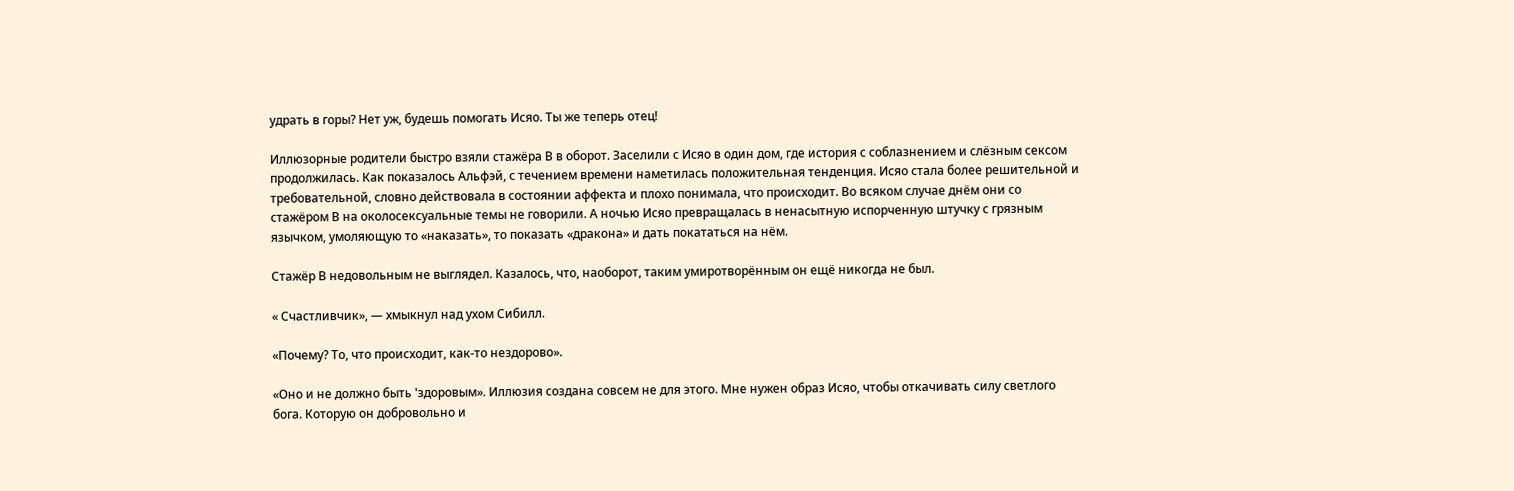удрать в горы? Нет уж, будешь помогать Исяо. Ты же теперь отец!

Иллюзорные родители быстро взяли стажёра В в оборот. Заселили с Исяо в один дом, где история с соблазнением и слёзным сексом продолжилась. Как показалось Альфэй, с течением времени наметилась положительная тенденция. Исяо стала более решительной и требовательной, словно действовала в состоянии аффекта и плохо понимала, что происходит. Во всяком случае днём они со стажёром В на околосексуальные темы не говорили. А ночью Исяо превращалась в ненасытную испорченную штучку с грязным язычком, умоляющую то «наказать», то показать «дракона» и дать покататься на нём.

Стажёр В недовольным не выглядел. Казалось, что, наоборот, таким умиротворённым он ещё никогда не был.

« Счастливчик», — хмыкнул над ухом Сибилл.

«Почему? То, что происходит, как-то нездорово».

«Оно и не должно быть 'здоровым». Иллюзия создана совсем не для этого. Мне нужен образ Исяо, чтобы откачивать силу светлого бога. Которую он добровольно и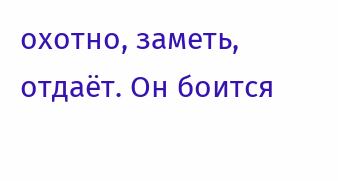охотно, заметь, отдаёт. Он боится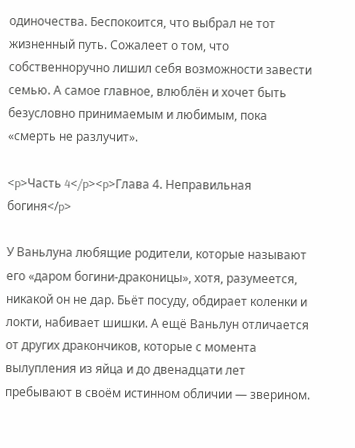одиночества. Беспокоится, что выбрал не тот жизненный путь. Сожалеет о том, что собственноручно лишил себя возможности завести семью. А самое главное, влюблён и хочет быть безусловно принимаемым и любимым, пока «смерть не разлучит».

<p>Часть 4</p><p>Глава 4. Неправильная богиня</p>

У Ваньлуна любящие родители, которые называют его «даром богини-драконицы», хотя, разумеется, никакой он не дар. Бьёт посуду, обдирает коленки и локти, набивает шишки. А ещё Ваньлун отличается от других дракончиков, которые с момента вылупления из яйца и до двенадцати лет пребывают в своём истинном обличии — зверином.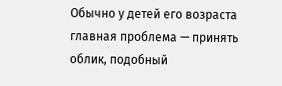Обычно у детей его возраста главная проблема — принять облик, подобный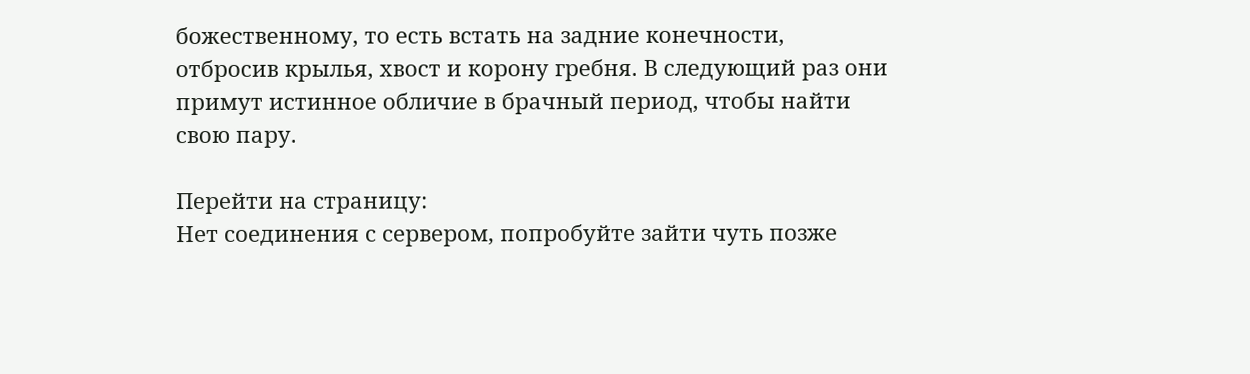божественному, то есть встать на задние конечности, отбросив крылья, хвост и корону гребня. В следующий раз они примут истинное обличие в брачный период, чтобы найти свою пару.

Перейти на страницу:
Нет соединения с сервером, попробуйте зайти чуть позже